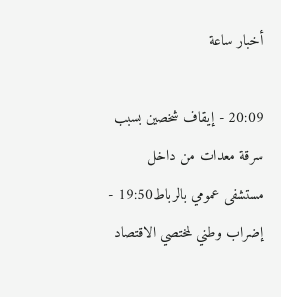أخبار ساعة

20:09 - إيقاف شخصين بسبب سرقة معدات من داخل مستشفى عمومي بالرباط19:50 - إضراب وطني لمختصي الاقتصاد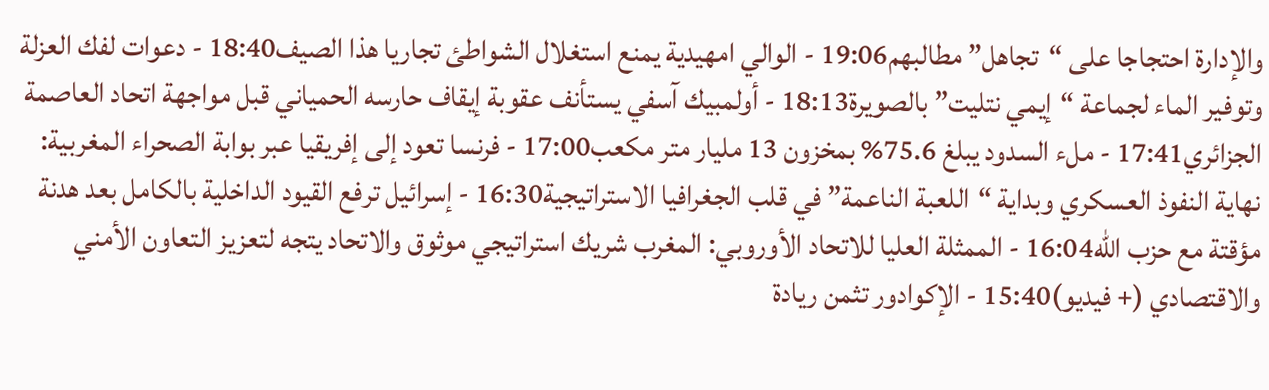والإدارة احتجاجا على “تجاهل” مطالبهم19:06 - الوالي امهيدية يمنع استغلال الشواطئ تجاريا هذا الصيف18:40 - دعوات لفك العزلة وتوفير الماء لجماعة “إيمي نتليت” بالصويرة18:13 - أولمبيك آسفي يستأنف عقوبة إيقاف حارسه الحمياني قبل مواجهة اتحاد العاصمة الجزائري17:41 - ملء السدود يبلغ 75.6% بمخزون 13 مليار متر مكعب17:00 - فرنسا تعود إلى إفريقيا عبر بوابة الصحراء المغربية: نهاية النفوذ العسكري وبداية “اللعبة الناعمة” في قلب الجغرافيا الاستراتيجية16:30 - إسرائيل ترفع القيود الداخلية بالكامل بعد هدنة مؤقتة مع حزب الله16:04 - الممثلة العليا للاتحاد الأوروبي: المغرب شريك استراتيجي موثوق والاتحاد يتجه لتعزيز التعاون الأمني والاقتصادي (+ فيديو)15:40 - الإكوادور تثمن ريادة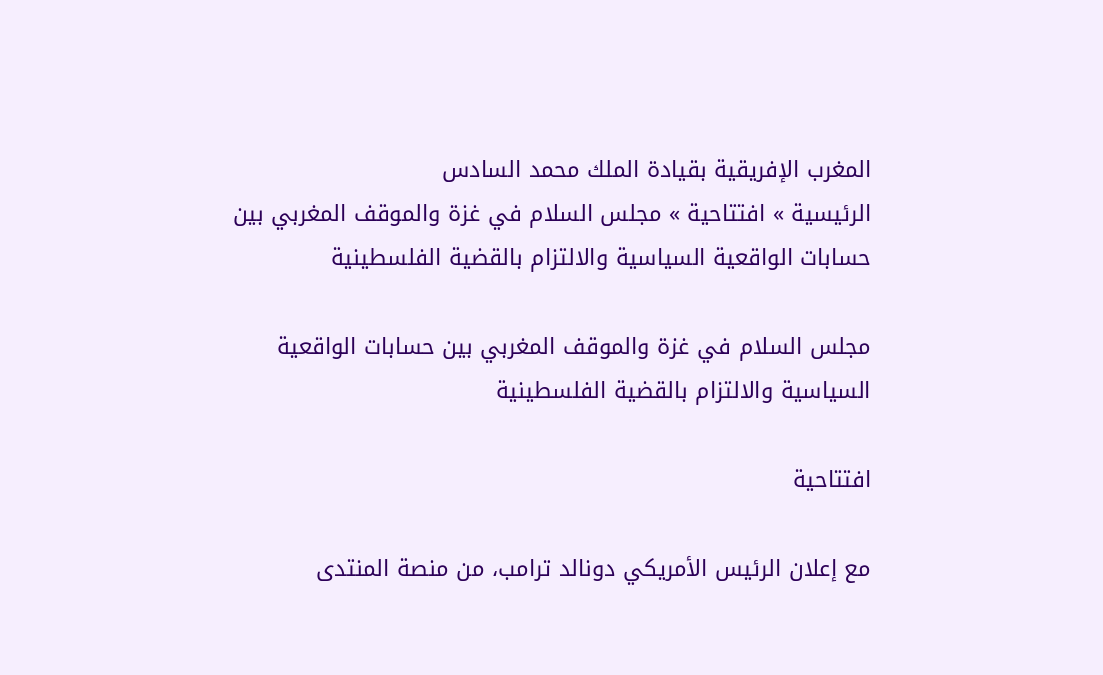المغرب الإفريقية بقيادة الملك محمد السادس
الرئيسية » افتتاحية » مجلس السلام في غزة والموقف المغربي بين حسابات الواقعية السياسية والالتزام بالقضية الفلسطينية

مجلس السلام في غزة والموقف المغربي بين حسابات الواقعية السياسية والالتزام بالقضية الفلسطينية

افتتاحية

مع إعلان الرئيس الأمريكي دونالد ترامب، من منصة المنتدى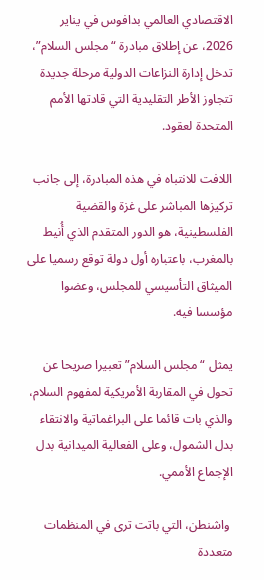الاقتصادي العالمي بدافوس في يناير 2026، عن إطلاق مبادرة “مجلس السلام”، تدخل إدارة النزاعات الدولية مرحلة جديدة تتجاوز الأطر التقليدية التي قادتها الأمم المتحدة لعقود.

اللافت للانتباه في هذه المبادرة، إلى جانب تركيزها المباشر على غزة والقضية الفلسطينية، هو الدور المتقدم الذي أُنيط بالمغرب، باعتباره أول دولة توقع رسميا على الميثاق التأسيسي للمجلس، وعضوا مؤسسا فيه.

يمثل “مجلس السلام” تعبيرا صريحا عن تحول في المقاربة الأمريكية لمفهوم السلام، والذي بات قائما على البراغماتية والانتقاء بدل الشمول، وعلى الفعالية الميدانية بدل الإجماع الأممي.

 واشنطن، التي باتت ترى في المنظمات متعددة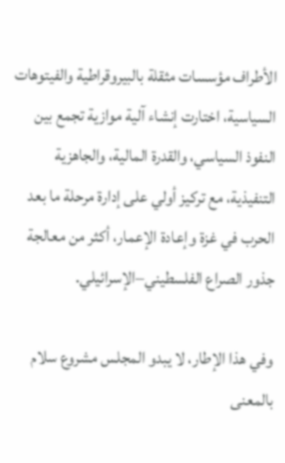الأطراف مؤسسات مثقلة بالبيروقراطية والفيتوهات السياسية، اختارت إنشاء آلية موازية تجمع بين النفوذ السياسي، والقدرة المالية، والجاهزية التنفيذية، مع تركيز أولي على إدارة مرحلة ما بعد الحرب في غزة وإعادة الإعمار، أكثر من معالجة جذور الصراع الفلسطيني–الإسرائيلي.

وفي هذا الإطار، لا يبدو المجلس مشروع سلام بالمعنى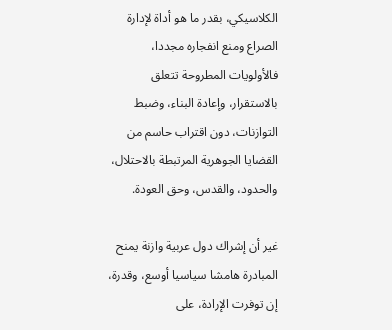الكلاسيكي، بقدر ما هو أداة لإدارة الصراع ومنع انفجاره مجددا، فالأولويات المطروحة تتعلق بالاستقرار، وإعادة البناء، وضبط التوازنات، دون اقتراب حاسم من القضايا الجوهرية المرتبطة بالاحتلال، والحدود، والقدس، وحق العودة.

غير أن إشراك دول عربية وازنة يمنح المبادرة هامشا سياسيا أوسع، وقدرة، إن توفرت الإرادة، على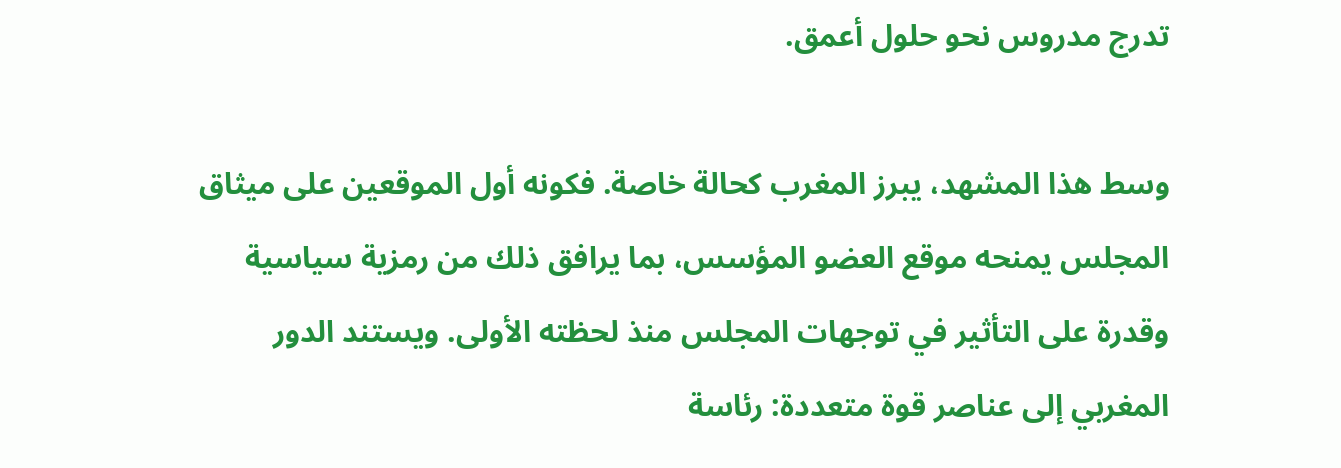تدرج مدروس نحو حلول أعمق.

وسط هذا المشهد، يبرز المغرب كحالة خاصة. فكونه أول الموقعين على ميثاق المجلس يمنحه موقع العضو المؤسس، بما يرافق ذلك من رمزية سياسية وقدرة على التأثير في توجهات المجلس منذ لحظته الأولى. ويستند الدور المغربي إلى عناصر قوة متعددة: رئاسة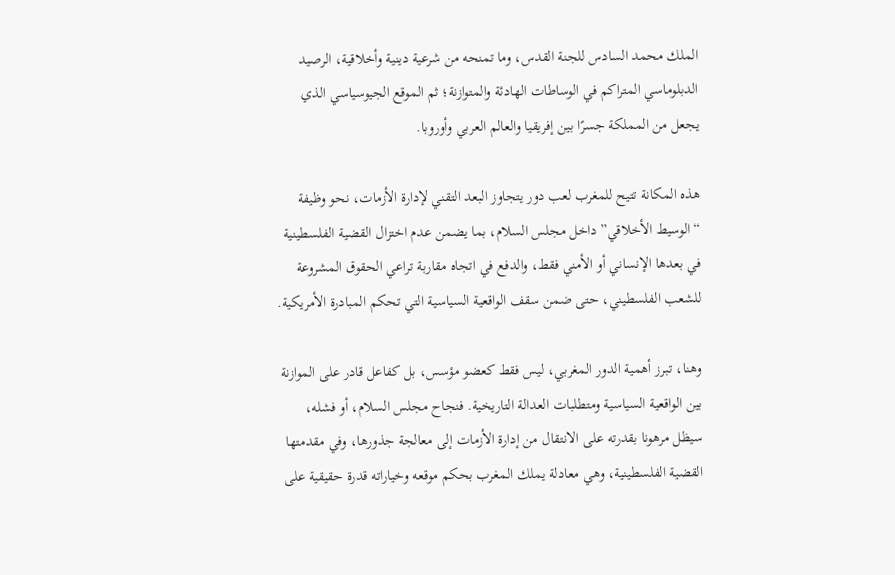الملك محمد السادس للجنة القدس، وما تمنحه من شرعية دينية وأخلاقية، الرصيد الدبلوماسي المتراكم في الوساطات الهادئة والمتوازنة؛ ثم الموقع الجيوسياسي الذي يجعل من المملكة جسرًا بين إفريقيا والعالم العربي وأوروبا.

هذه المكانة تتيح للمغرب لعب دور يتجاوز البعد التقني لإدارة الأزمات، نحو وظيفة “الوسيط الأخلاقي” داخل مجلس السلام، بما يضمن عدم اختزال القضية الفلسطينية في بعدها الإنساني أو الأمني فقط، والدفع في اتجاه مقاربة تراعي الحقوق المشروعة للشعب الفلسطيني، حتى ضمن سقف الواقعية السياسية التي تحكم المبادرة الأمريكية.

وهنا، تبرز أهمية الدور المغربي، ليس فقط كعضو مؤسس، بل كفاعل قادر على الموازنة بين الواقعية السياسية ومتطلبات العدالة التاريخية. فنجاح مجلس السلام، أو فشله، سيظل مرهونا بقدرته على الانتقال من إدارة الأزمات إلى معالجة جذورها، وفي مقدمتها القضية الفلسطينية، وهي معادلة يملك المغرب بحكم موقعه وخياراته قدرة حقيقية على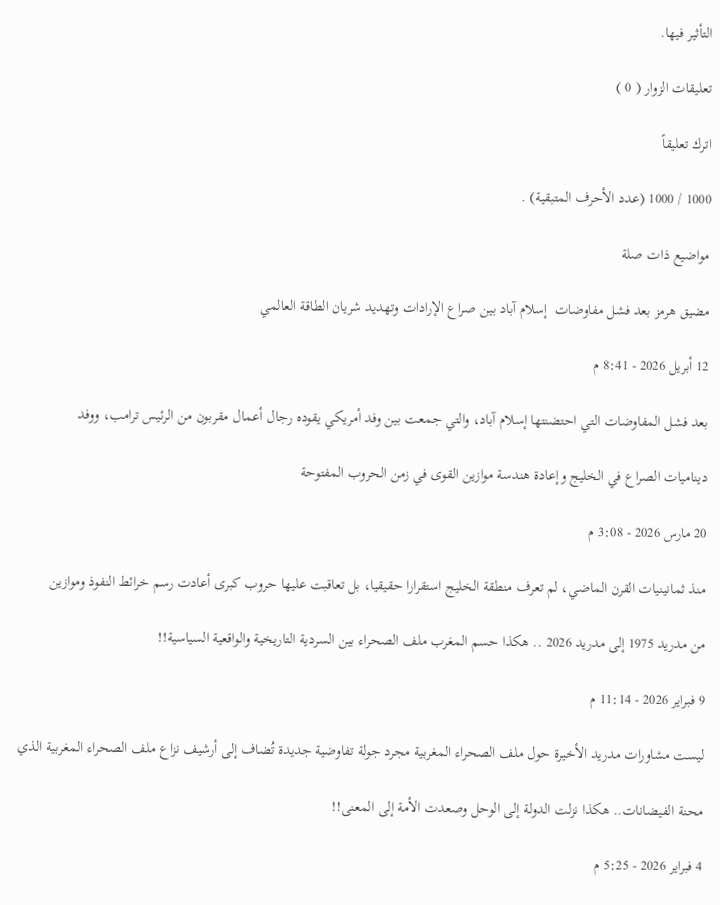التأثير فيها.

تعليقات الزوار ( 0 )

اترك تعليقاً

1000 / 1000 (عدد الأحرف المتبقية) .

مواضيع ذات صلة

مضيق هرمز بعد فشل مفاوضات  إسلام آباد بين صراع الإرادات وتهديد شريان الطاقة العالمي

12 أبريل 2026 - 8:41 م

بعد فشل المفاوضات التي احتضنتها إسلام آباد، والتي جمعت بين وفد أمريكي يقوده رجال أعمال مقربون من الرئيس ترامب، ووفد

ديناميات الصراع في الخليج وإعادة هندسة موازين القوى في زمن الحروب المفتوحة

20 مارس 2026 - 3:08 م

منذ ثمانينيات القرن الماضي، لم تعرف منطقة الخليج استقرارا حقيقيا، بل تعاقبت عليها حروب كبرى أعادت رسم خرائط النفوذ وموازين

من مدريد 1975 إلى مدريد 2026 .. هكذا حسم المغرب ملف الصحراء بين السردية التاريخية والواقعية السياسية!!

9 فبراير 2026 - 11:14 م

ليست مشاورات مدريد الأخيرة حول ملف الصحراء المغربية مجرد جولة تفاوضية جديدة تُضاف إلى أرشيف نزاع ملف الصحراء المغربية الذي

محنة الفيضانات.. هكذا نزلت الدولة إلى الوحل وصعدت الأمة إلى المعنى!!

4 فبراير 2026 - 5:25 م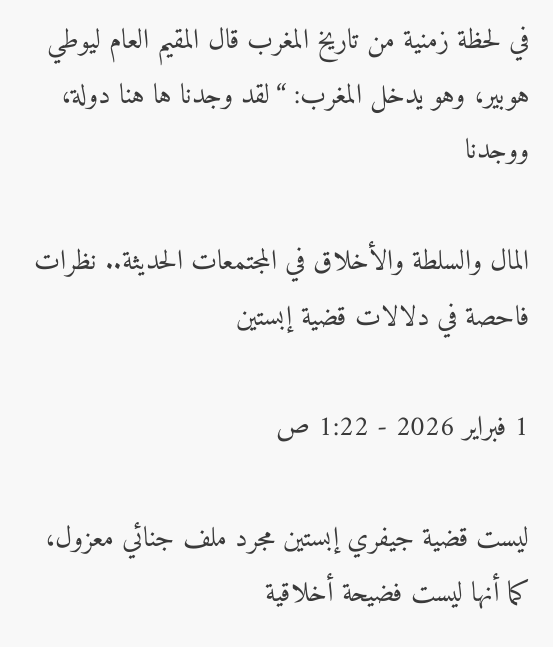في لحظة زمنية من تاريخ المغرب قال المقيم العام ليوطي هوبير، وهو يدخل المغرب: “لقد وجدنا ها هنا دولة، ووجدنا

المال والسلطة والأخلاق في المجتمعات الحديثة.. نظرات فاحصة في دلالات قضية إبستين

1 فبراير 2026 - 1:22 ص

ليست قضية جيفري إبستين مجرد ملف جنائي معزول، كما أنها ليست فضيحة أخلاقية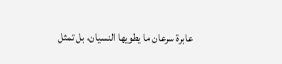عابرة سرعان ما يطويها النسيان، بل تمثل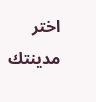اختر مدينتك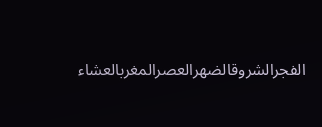الفجرالشروقالضهرالعصرالمغربالعشاء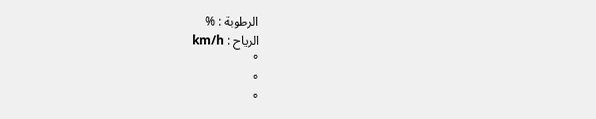الرطوبة : %
الرياح : km/h
°
°
°